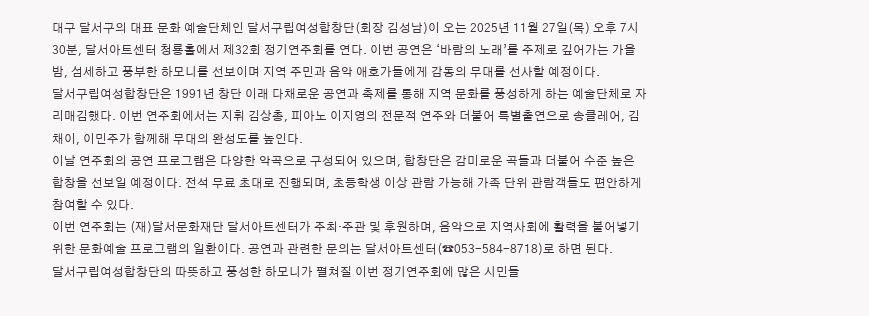대구 달서구의 대표 문화 예술단체인 달서구립여성합창단(회장 김성남)이 오는 2025년 11월 27일(목) 오후 7시 30분, 달서아트센터 청룡홀에서 제32회 정기연주회를 연다. 이번 공연은 ‘바람의 노래’를 주제로 깊어가는 가을 밤, 섬세하고 풍부한 하모니를 선보이며 지역 주민과 음악 애호가들에게 감동의 무대를 선사할 예정이다.
달서구립여성합창단은 1991년 창단 이래 다채로운 공연과 축제를 통해 지역 문화를 풍성하게 하는 예술단체로 자리매김했다. 이번 연주회에서는 지휘 김상총, 피아노 이지영의 전문적 연주와 더불어 특별출연으로 송클레어, 김채이, 이민주가 함께해 무대의 완성도를 높인다.
이날 연주회의 공연 프로그램은 다양한 악곡으로 구성되어 있으며, 합창단은 감미로운 곡들과 더불어 수준 높은 합창을 선보일 예정이다. 전석 무료 초대로 진행되며, 초등학생 이상 관람 가능해 가족 단위 관람객들도 편안하게 참여할 수 있다.
이번 연주회는 (재)달서문화재단 달서아트센터가 주최·주관 및 후원하며, 음악으로 지역사회에 활력을 불어넣기 위한 문화예술 프로그램의 일환이다. 공연과 관련한 문의는 달서아트센터(☎053-584-8718)로 하면 된다.
달서구립여성합창단의 따뜻하고 풍성한 하모니가 펼쳐질 이번 정기연주회에 많은 시민들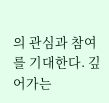의 관심과 참여를 기대한다. 깊어가는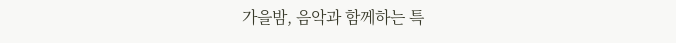가을밤, 음악과 함께하는 특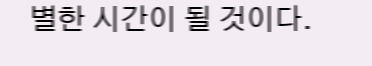별한 시간이 될 것이다.